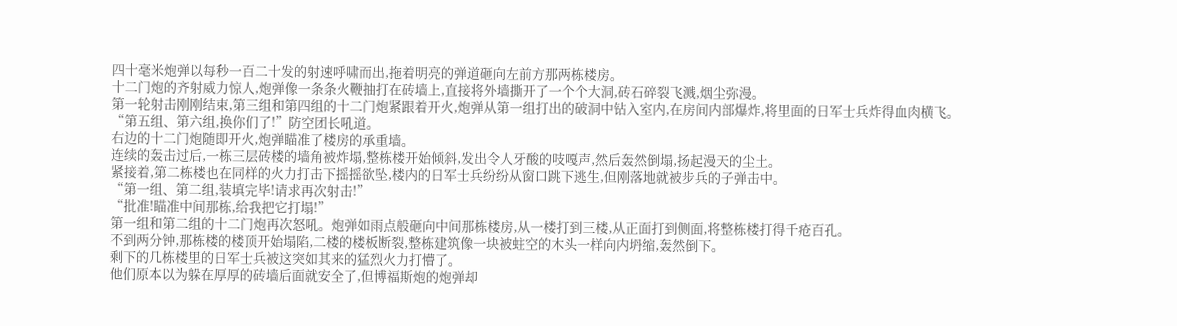四十毫米炮弹以每秒一百二十发的射速呼啸而出,拖着明亮的弹道砸向左前方那两栋楼房。
十二门炮的齐射威力惊人,炮弹像一条条火鞭抽打在砖墙上,直接将外墙撕开了一个个大洞,砖石碎裂飞溅,烟尘弥漫。
第一轮射击刚刚结束,第三组和第四组的十二门炮紧跟着开火,炮弹从第一组打出的破洞中钻入室内,在房间内部爆炸,将里面的日军士兵炸得血肉横飞。
“第五组、第六组,换你们了!”防空团长吼道。
右边的十二门炮随即开火,炮弹瞄准了楼房的承重墙。
连续的轰击过后,一栋三层砖楼的墙角被炸塌,整栋楼开始倾斜,发出令人牙酸的吱嘎声,然后轰然倒塌,扬起漫天的尘土。
紧接着,第二栋楼也在同样的火力打击下摇摇欲坠,楼内的日军士兵纷纷从窗口跳下逃生,但刚落地就被步兵的子弹击中。
“第一组、第二组,装填完毕!请求再次射击!”
“批准!瞄准中间那栋,给我把它打塌!”
第一组和第二组的十二门炮再次怒吼。炮弹如雨点般砸向中间那栋楼房,从一楼打到三楼,从正面打到侧面,将整栋楼打得千疮百孔。
不到两分钟,那栋楼的楼顶开始塌陷,二楼的楼板断裂,整栋建筑像一块被蛀空的木头一样向内坍缩,轰然倒下。
剩下的几栋楼里的日军士兵被这突如其来的猛烈火力打懵了。
他们原本以为躲在厚厚的砖墙后面就安全了,但博福斯炮的炮弹却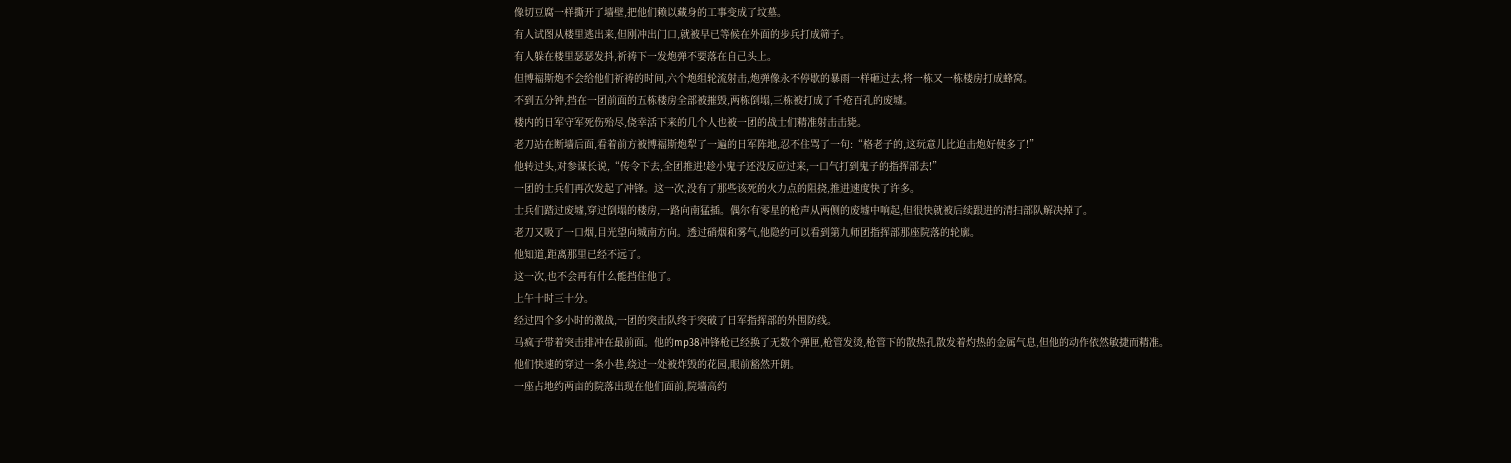像切豆腐一样撕开了墙壁,把他们赖以藏身的工事变成了坟墓。
有人试图从楼里逃出来,但刚冲出门口,就被早已等候在外面的步兵打成筛子。
有人躲在楼里瑟瑟发抖,祈祷下一发炮弹不要落在自己头上。
但博福斯炮不会给他们祈祷的时间,六个炮组轮流射击,炮弹像永不停歇的暴雨一样砸过去,将一栋又一栋楼房打成蜂窝。
不到五分钟,挡在一团前面的五栋楼房全部被摧毁,两栋倒塌,三栋被打成了千疮百孔的废墟。
楼内的日军守军死伤殆尽,侥幸活下来的几个人也被一团的战士们精准射击击毙。
老刀站在断墙后面,看着前方被博福斯炮犁了一遍的日军阵地,忍不住骂了一句:“格老子的,这玩意儿比迫击炮好使多了!”
他转过头,对参谋长说,“传令下去,全团推进!趁小鬼子还没反应过来,一口气打到鬼子的指挥部去!”
一团的士兵们再次发起了冲锋。这一次,没有了那些该死的火力点的阻挠,推进速度快了许多。
士兵们踏过废墟,穿过倒塌的楼房,一路向南猛插。偶尔有零星的枪声从两侧的废墟中响起,但很快就被后续跟进的清扫部队解决掉了。
老刀又吸了一口烟,目光望向城南方向。透过硝烟和雾气,他隐约可以看到第九师团指挥部那座院落的轮廓。
他知道,距离那里已经不远了。
这一次,也不会再有什么能挡住他了。
上午十时三十分。
经过四个多小时的激战,一团的突击队终于突破了日军指挥部的外围防线。
马疯子带着突击排冲在最前面。他的mp38冲锋枪已经换了无数个弹匣,枪管发烫,枪管下的散热孔散发着灼热的金属气息,但他的动作依然敏捷而精准。
他们快速的穿过一条小巷,绕过一处被炸毁的花园,眼前豁然开朗。
一座占地约两亩的院落出现在他们面前,院墙高约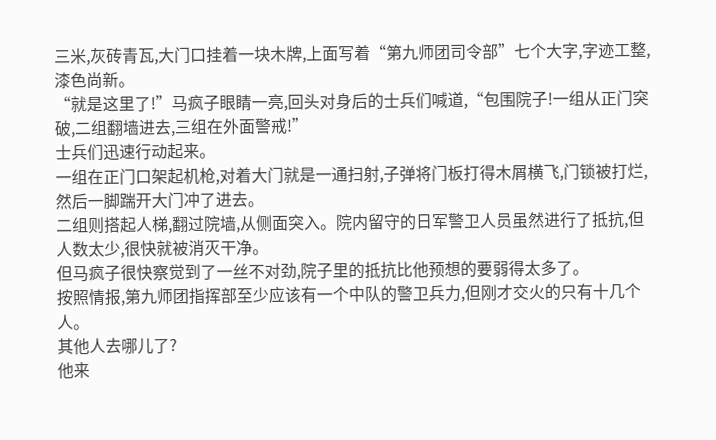三米,灰砖青瓦,大门口挂着一块木牌,上面写着“第九师团司令部”七个大字,字迹工整,漆色尚新。
“就是这里了!”马疯子眼睛一亮,回头对身后的士兵们喊道,“包围院子!一组从正门突破,二组翻墙进去,三组在外面警戒!”
士兵们迅速行动起来。
一组在正门口架起机枪,对着大门就是一通扫射,子弹将门板打得木屑横飞,门锁被打烂,然后一脚踹开大门冲了进去。
二组则搭起人梯,翻过院墙,从侧面突入。院内留守的日军警卫人员虽然进行了抵抗,但人数太少,很快就被消灭干净。
但马疯子很快察觉到了一丝不对劲,院子里的抵抗比他预想的要弱得太多了。
按照情报,第九师团指挥部至少应该有一个中队的警卫兵力,但刚才交火的只有十几个人。
其他人去哪儿了?
他来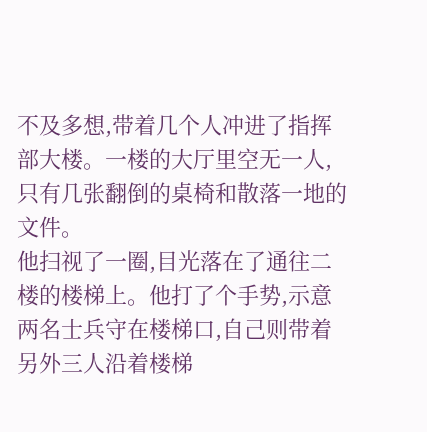不及多想,带着几个人冲进了指挥部大楼。一楼的大厅里空无一人,只有几张翻倒的桌椅和散落一地的文件。
他扫视了一圈,目光落在了通往二楼的楼梯上。他打了个手势,示意两名士兵守在楼梯口,自己则带着另外三人沿着楼梯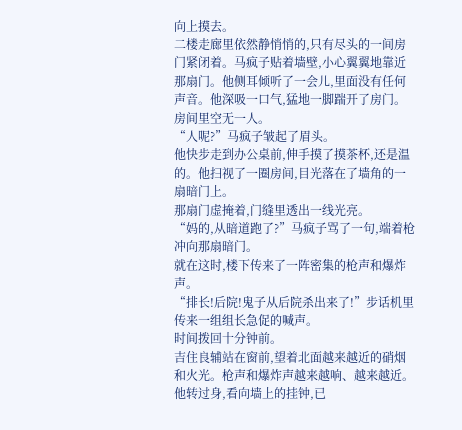向上摸去。
二楼走廊里依然静悄悄的,只有尽头的一间房门紧闭着。马疯子贴着墙壁,小心翼翼地靠近那扇门。他侧耳倾听了一会儿,里面没有任何声音。他深吸一口气,猛地一脚踹开了房门。
房间里空无一人。
“人呢?”马疯子皱起了眉头。
他快步走到办公桌前,伸手摸了摸茶杯,还是温的。他扫视了一圈房间,目光落在了墙角的一扇暗门上。
那扇门虚掩着,门缝里透出一线光亮。
“妈的,从暗道跑了?”马疯子骂了一句,端着枪冲向那扇暗门。
就在这时,楼下传来了一阵密集的枪声和爆炸声。
“排长!后院!鬼子从后院杀出来了!”步话机里传来一组组长急促的喊声。
时间拨回十分钟前。
吉住良辅站在窗前,望着北面越来越近的硝烟和火光。枪声和爆炸声越来越响、越来越近。
他转过身,看向墙上的挂钟,已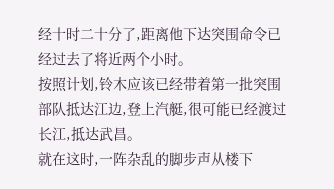经十时二十分了,距离他下达突围命令已经过去了将近两个小时。
按照计划,铃木应该已经带着第一批突围部队抵达江边,登上汽艇,很可能已经渡过长江,抵达武昌。
就在这时,一阵杂乱的脚步声从楼下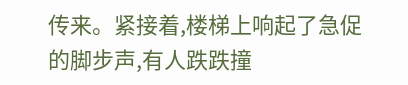传来。紧接着,楼梯上响起了急促的脚步声,有人跌跌撞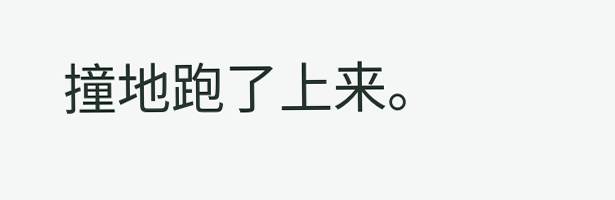撞地跑了上来。